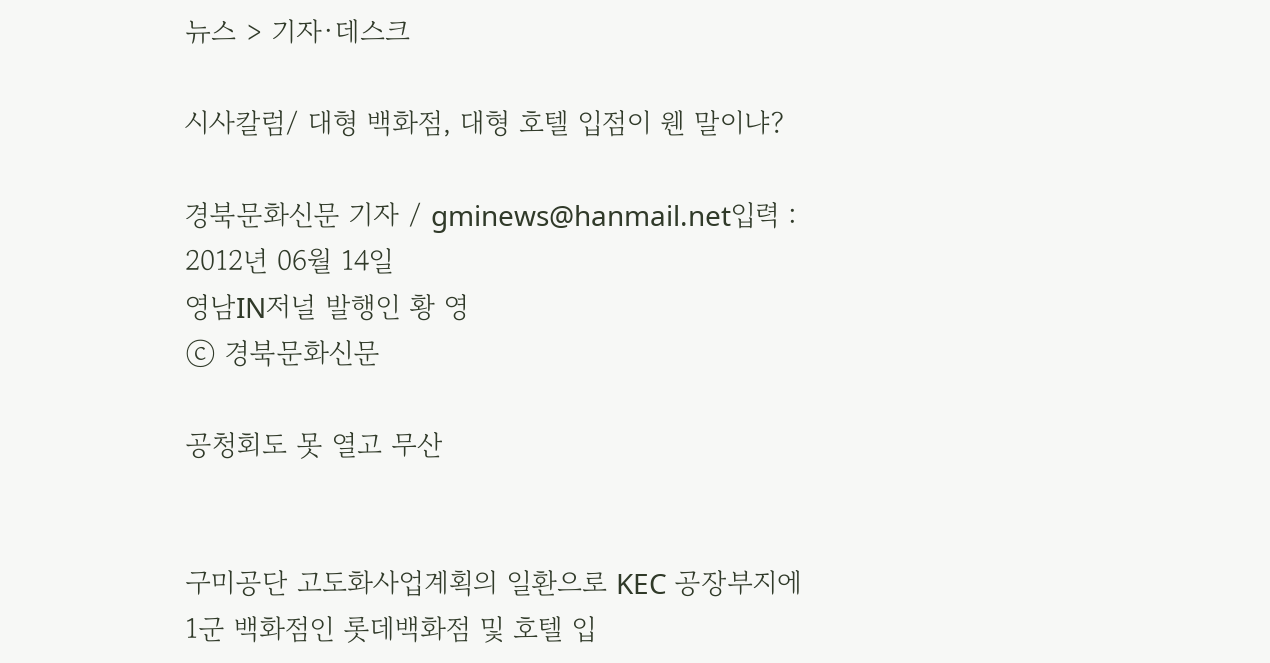뉴스 > 기자·데스크

시사칼럼/ 대형 백화점, 대형 호텔 입점이 웬 말이냐?

경북문화신문 기자 / gminews@hanmail.net입력 : 2012년 06월 14일
영남IN저널 발행인 황 영
ⓒ 경북문화신문

공청회도 못 열고 무산


구미공단 고도화사업계획의 일환으로 KEC 공장부지에 1군 백화점인 롯데백화점 및 호텔 입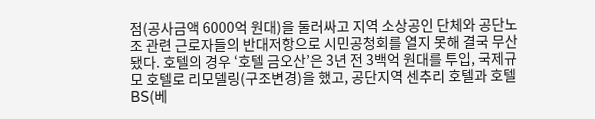점(공사금액 6000억 원대)을 둘러싸고 지역 소상공인 단체와 공단노조 관련 근로자들의 반대저항으로 시민공청회를 열지 못해 결국 무산됐다. 호텔의 경우 ‘호텔 금오산’은 3년 전 3백억 원대를 투입, 국제규모 호텔로 리모델링(구조변경)을 했고, 공단지역 센추리 호텔과 호텔 BS(베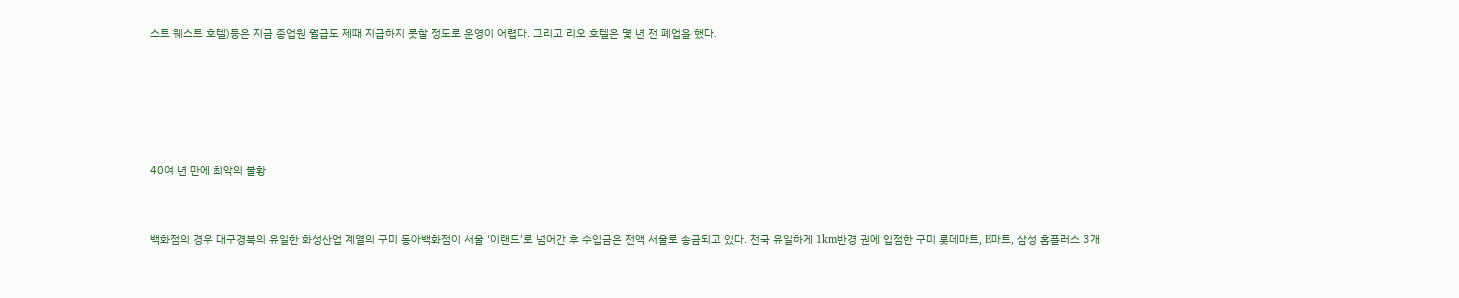스트 웨스트 호텔)등은 지금 종업원 월급도 제때 지급하지 못할 정도로 운영이 어렵다. 그리고 리오 호텔은 몇 년 전 폐업을 했다.





40여 년 만에 최악의 불황


백화점의 경우 대구경북의 유일한 화성산업 계열의 구미 동아백화점이 서울 ‘이랜드’로 넘어간 후 수입금은 전액 서울로 송금되고 있다. 전국 유일하게 1km반경 권에 입점한 구미 롯데마트, E마트, 삼성 홈플러스 3개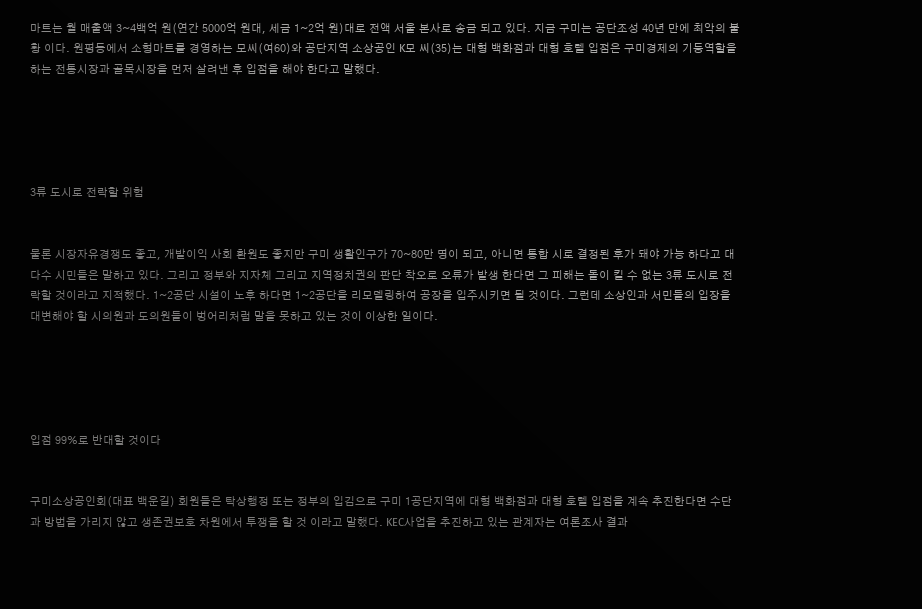마트는 월 매출액 3~4백억 원(연간 5000억 원대, 세금 1~2억 원)대로 전액 서울 본사로 송금 되고 있다. 지금 구미는 공단조성 40년 만에 최악의 불황 이다. 원평동에서 소형마트를 경영하는 모씨(여60)와 공단지역 소상공인 K모 씨(35)는 대형 백화점과 대형 호텔 입점은 구미경제의 기둥역할을 하는 전통시장과 골목시장을 먼저 살려낸 후 입점을 해야 한다고 말했다.





3류 도시로 전락할 위험


물론 시장자유경쟁도 좋고, 개발이익 사회 환원도 좋지만 구미 생활인구가 70~80만 명이 되고, 아니면 통합 시로 결정된 후가 돼야 가능 하다고 대다수 시민들은 말하고 있다. 그리고 정부와 지자체 그리고 지역정치권의 판단 착오로 오류가 발생 한다면 그 피해는 돌이 킬 수 없는 3류 도시로 전락할 것이라고 지적했다. 1~2공단 시설이 노후 하다면 1~2공단을 리모델링하여 공장을 입주시키면 될 것이다. 그런데 소상인과 서민들의 입장을 대변해야 할 시의원과 도의원들이 벙어리처럼 말을 못하고 있는 것이 이상한 일이다.





입점 99%로 반대할 것이다


구미소상공인회(대표 백운길) 회원들은 탁상행정 또는 정부의 입김으로 구미 1공단지역에 대형 백화점과 대형 호텔 입점을 계속 추진한다면 수단과 방법을 가리지 않고 생존권보호 차원에서 투쟁을 할 것 이라고 말했다. KEC사업을 추진하고 있는 관계자는 여론조사 결과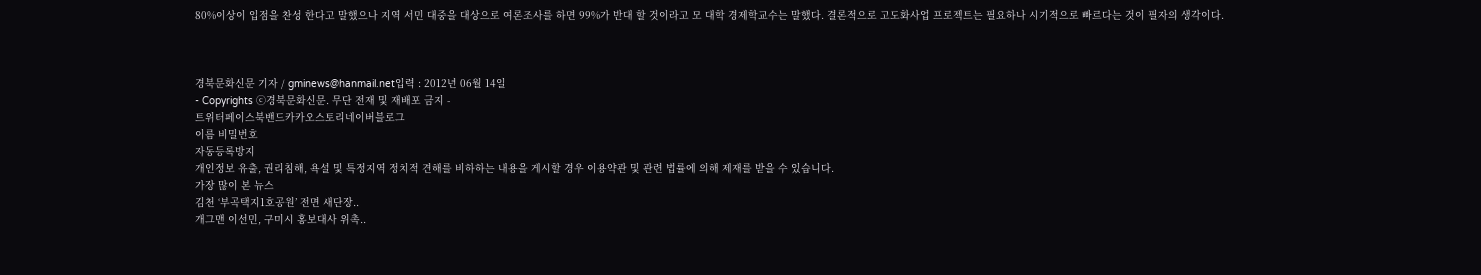80%이상이 입점을 찬성 한다고 말했으나 지역 서민 대중을 대상으로 여론조사를 하면 99%가 반대 할 것이라고 모 대학 경제학교수는 말했다. 결론적으로 고도화사업 프로젝트는 필요하나 시기적으로 빠르다는 것이 필자의 생각이다.



경북문화신문 기자 / gminews@hanmail.net입력 : 2012년 06월 14일
- Copyrights ⓒ경북문화신문. 무단 전재 및 재배포 금지 -
트위터페이스북밴드카카오스토리네이버블로그
이름 비밀번호
자동등록방지
개인정보 유출, 권리침해, 욕설 및 특정지역 정치적 견해를 비하하는 내용을 게시할 경우 이용약관 및 관련 법률에 의해 제재를 받을 수 있습니다.
가장 많이 본 뉴스
김천 ‘부곡택지1호공원’ 전면 새단장..
개그맨 이선민, 구미시 홍보대사 위촉..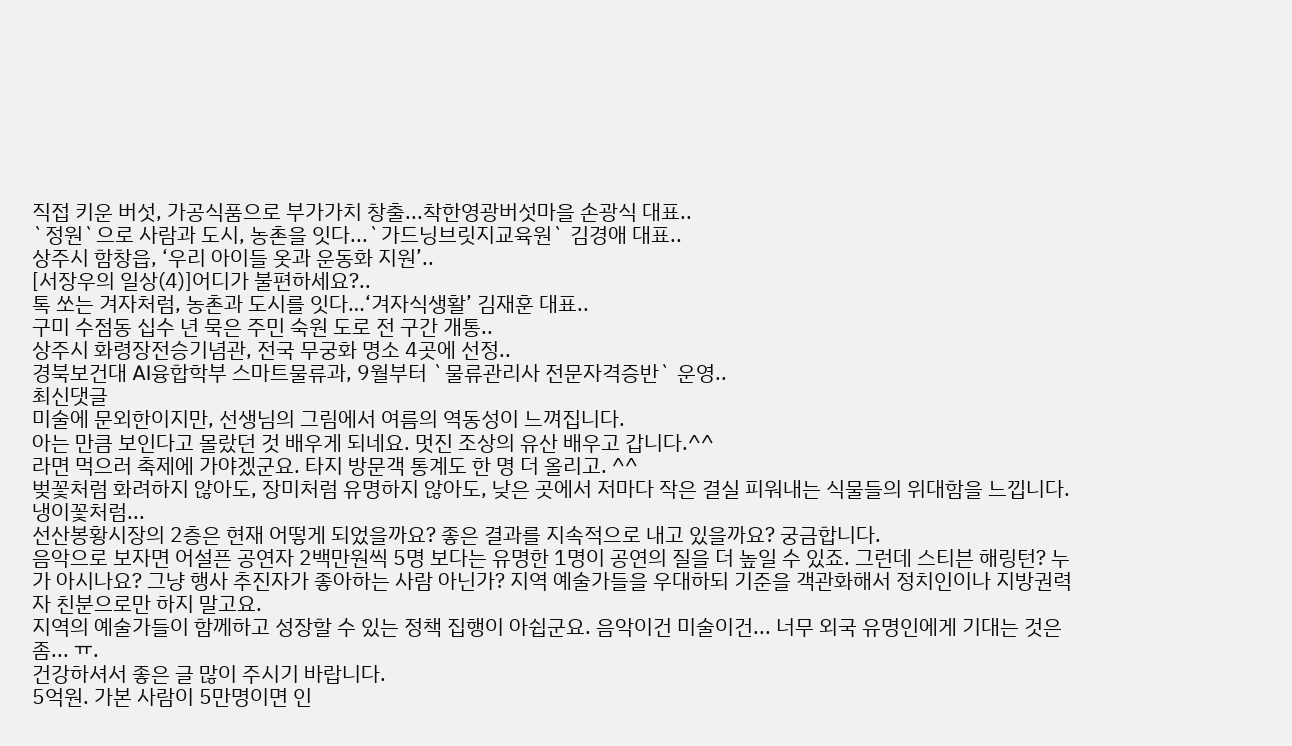직접 키운 버섯, 가공식품으로 부가가치 창출...착한영광버섯마을 손광식 대표..
`정원`으로 사람과 도시, 농촌을 잇다...`가드닝브릿지교육원` 김경애 대표..
상주시 함창읍, ‘우리 아이들 옷과 운동화 지원’..
[서장우의 일상(4)]어디가 불편하세요?..
톡 쏘는 겨자처럼, 농촌과 도시를 잇다…‘겨자식생활’ 김재훈 대표..
구미 수점동 십수 년 묵은 주민 숙원 도로 전 구간 개통..
상주시 화령장전승기념관, 전국 무궁화 명소 4곳에 선정..
경북보건대 AI융합학부 스마트물류과, 9월부터 `물류관리사 전문자격증반` 운영..
최신댓글
미술에 문외한이지만, 선생님의 그림에서 여름의 역동성이 느껴집니다.
아는 만큼 보인다고 몰랐던 것 배우게 되네요. 멋진 조상의 유산 배우고 갑니다.^^
라면 먹으러 축제에 가야겠군요. 타지 방문객 통계도 한 명 더 올리고. ^^
벚꽃처럼 화려하지 않아도, 장미처럼 유명하지 않아도, 낮은 곳에서 저마다 작은 결실 피워내는 식물들의 위대함을 느낍니다. 냉이꽃처럼...
선산봉황시장의 2층은 현재 어떻게 되었을까요? 좋은 결과를 지속적으로 내고 있을까요? 궁금합니다.
음악으로 보자면 어설픈 공연자 2백만원씩 5명 보다는 유명한 1명이 공연의 질을 더 높일 수 있죠. 그런데 스티븐 해링턴? 누가 아시나요? 그냥 행사 추진자가 좋아하는 사람 아닌가? 지역 예술가들을 우대하되 기준을 객관화해서 정치인이나 지방권력자 친분으로만 하지 말고요.
지역의 예술가들이 함께하고 성장할 수 있는 정책 집행이 아쉽군요. 음악이건 미술이건... 너무 외국 유명인에게 기대는 것은 좀... ㅠ.
건강하셔서 좋은 글 많이 주시기 바랍니다.
5억원. 가본 사람이 5만명이면 인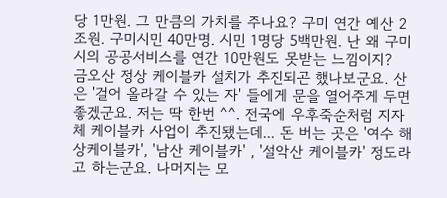당 1만원. 그 만큼의 가치를 주나요? 구미 연간 예산 2조원. 구미시민 40만명. 시민 1명당 5백만원. 난 왜 구미시의 공공서비스를 연간 10만원도 못받는 느낌이지?
금오산 정상 케이블카 설치가 추진되곤 했나보군요. 산은 '걸어 올라갈 수 있는 자' 들에게 문을 열어주게 두면 좋겠군요. 저는 딱 한번 ^^. 전국에 우후죽순처럼 지자체 케이블카 사업이 추진됐는데... 돈 버는 곳은 '여수 해상케이블카', '남산 케이블카' , '설악산 케이블카' 정도라고 하는군요. 나머지는 모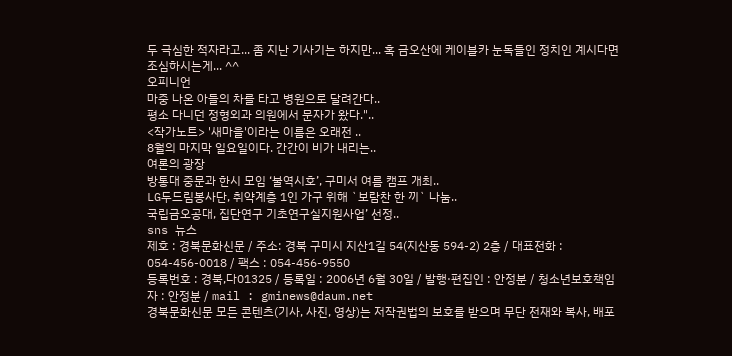두 극심한 적자라고... 좀 지난 기사기는 하지만... 혹 금오산에 케이블카 눈독들인 정치인 계시다면 조심하시는게... ^^
오피니언
마중 나온 아들의 차를 타고 병원으로 달려간다..
평소 다니던 정형외과 의원에서 문자가 왔다."..
<작가노트> '새마을'이라는 이름은 오래전 ..
8월의 마지막 일요일이다. 간간이 비가 내리는..
여론의 광장
방통대 중문과 한시 모임 ‘불역시호’, 구미서 여름 캠프 개최..
LG두드림봉사단, 취약계층 1인 가구 위해 `보람찬 한 끼` 나눔..
국립금오공대, 집단연구 기초연구실지원사업’ 선정..
sns 뉴스
제호 : 경북문화신문 / 주소: 경북 구미시 지산1길 54(지산동 594-2) 2층 / 대표전화 : 054-456-0018 / 팩스 : 054-456-9550
등록번호 : 경북,다01325 / 등록일 : 2006년 6월 30일 / 발행·편집인 : 안정분 / 청소년보호책임자 : 안정분 / mail : gminews@daum.net
경북문화신문 모든 콘텐츠(기사, 사진, 영상)는 저작권법의 보호를 받으며 무단 전재와 복사, 배포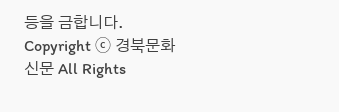등을 금합니다.
Copyright ⓒ 경북문화신문 All Rights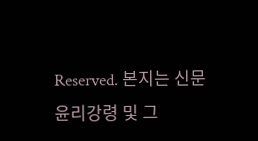Reserved. 본지는 신문 윤리강령 및 그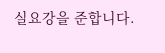실요강을 준합니다.